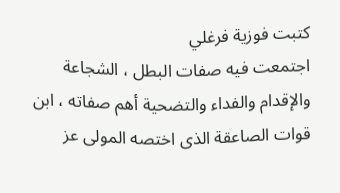كتبت فوزية فرغلي
اجتمعت فيه صفات البطل ، الشجاعة والإقدام والفداء والتضحية أهم صفاته ، ابن قوات الصاعقة الذى اختصه المولى عز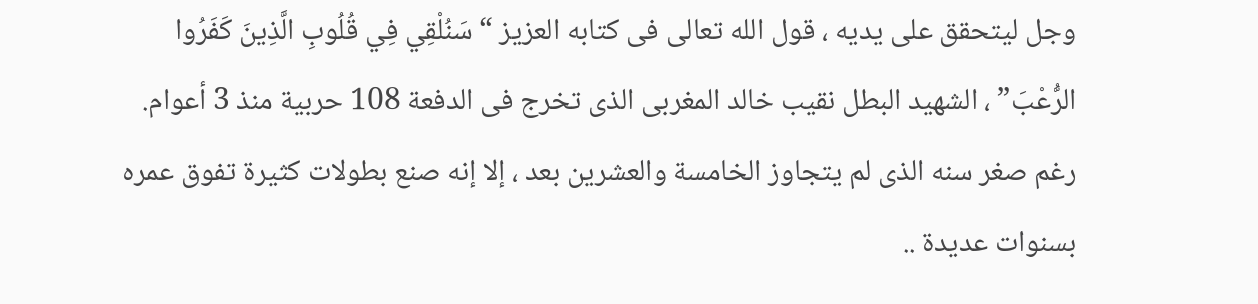وجل ليتحقق على يديه ، قول الله تعالى فى كتابه العزيز “سَنُلْقِي فِي قُلُوبِ الَّذِينَ كَفَرُوا الرُّعْبَ” ، الشهيد البطل نقيب خالد المغربى الذى تخرج فى الدفعة 108 حربية منذ 3 أعوام.
رغم صغر سنه الذى لم يتجاوز الخامسة والعشرين بعد ، إلا إنه صنع بطولات كثيرة تفوق عمره بسنوات عديدة ..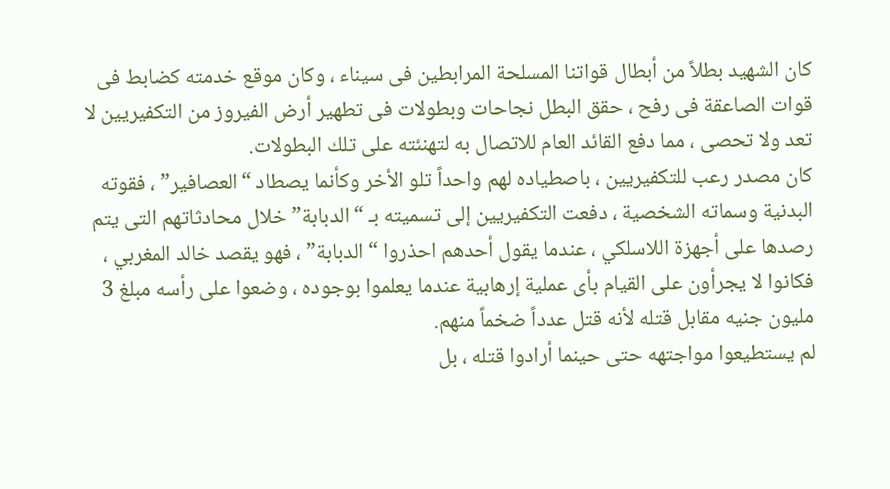كان الشهيد بطلاً من أبطال قواتنا المسلحة المرابطين فى سيناء ، وكان موقع خدمته كضابط فى قوات الصاعقة فى رفح ، حقق البطل نجاحات وبطولات فى تطهير أرض الفيروز من التكفيريين لا تعد ولا تحصى ، مما دفع القائد العام للاتصال به لتهنئته على تلك البطولات.
كان مصدر رعب للتكفيريين ، باصطياده لهم واحداً تلو الأخر وكأنما يصطاد “العصافير” ، فقوته البدنية وسماته الشخصية ، دفعت التكفيريين إلى تسميته بـ “الدبابة” خلال محادثاتهم التى يتم رصدها على أجهزة اللاسلكي ، عندما يقول أحدهم احذروا “الدبابة” ، فهو يقصد خالد المغربي ، فكانوا لا يجرأون على القيام بأى عملية إرهابية عندما يعلموا بوجوده ، وضعوا على رأسه مبلغ 3 مليون جنيه مقابل قتله لأنه قتل عدداً ضخماً منهم.
لم يستطيعوا مواجتهه حتى حينما أرادوا قتله ، بل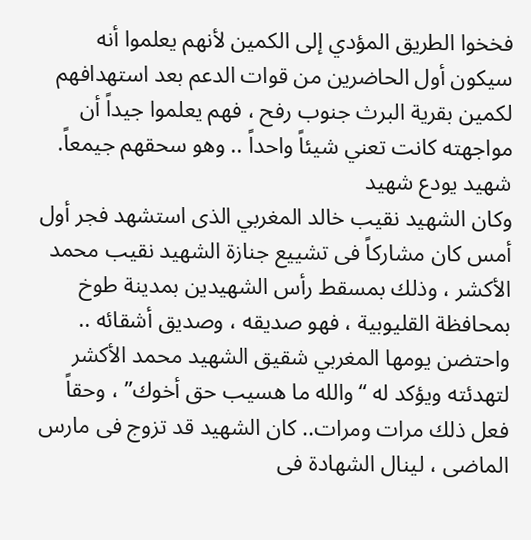فخخوا الطريق المؤدي إلى الكمين لأنهم يعلموا أنه سيكون أول الحاضرين من قوات الدعم بعد استهدافهم لكمين بقرية البرث جنوب رفح ، فهم يعلموا جيداً أن مواجهته كانت تعني شيئاً واحداً .. وهو سحقهم جيمعاً.
شهيد يودع شهيد
وكان الشهيد نقيب خالد المغربي الذى استشهد فجر أول أمس كان مشاركاً فى تشييع جنازة الشهيد نقيب محمد الأكشر ، وذلك بمسقط رأس الشهيدين بمدينة طوخ بمحافظة القليوبية ، فهو صديقه ، وصديق أشقائه .. واحتضن يومها المغربي شقيق الشهيد محمد الأكشر لتهدئته ويؤكد له “والله ما هسيب حق أخوك” ، وحقاً فعل ذلك مرات ومرات.. كان الشهيد قد تزوج فى مارس الماضى ، لينال الشهادة فى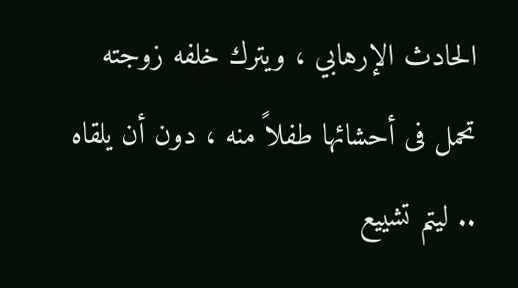الحادث الإرهابي ، ويترك خلفه زوجته تحمل فى أحشائها طفلاً منه ، دون أن يلقاه .. ليتم تشييع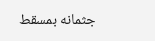جثمانه بمسقط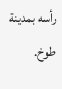رأسه بمدينة طوخ.